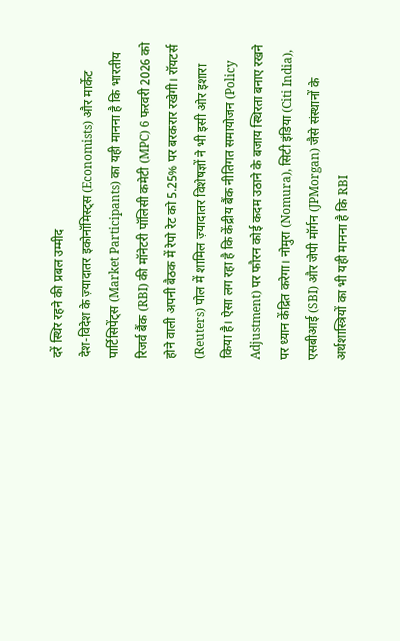दरें स्थिर रहने की प्रबल उम्मीद
देश-विदेश के ज़्यादातर इकोनॉमिस्ट्स (Economists) और मार्केट पार्टिसिपेंट्स (Market Participants) का यही मानना है कि भारतीय रिजर्व बैंक (RBI) की मॉनेटरी पॉलिसी कमेटी (MPC) 6 फरवरी 2026 को होने वाली अपनी बैठक में रेपो रेट को 5.25% पर बरकरार रखेगी। रॉयटर्स (Reuters) पोल में शामिल ज़्यादातर विशेषज्ञों ने भी इसी ओर इशारा किया है। ऐसा लग रहा है कि केंद्रीय बैंक नीतिगत समायोजन (Policy Adjustment) पर फौरन कोई कदम उठाने के बजाय स्थिरता बनाए रखने पर ध्यान केंद्रित करेगा। नोमुरा (Nomura), सिटी इंडिया (Citi India), एसबीआई (SBI) और जेपी मॉर्गन (JPMorgan) जैसे संस्थानों के अर्थशास्त्रियों का भी यही मानना है कि RBI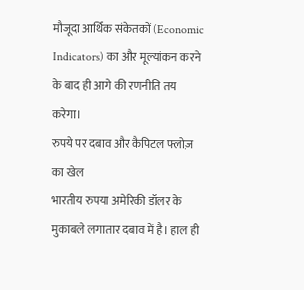मौजूदा आर्थिक संकेतकों (Economic Indicators) का और मूल्यांकन करने के बाद ही आगे की रणनीति तय करेगा।
रुपये पर दबाव और कैपिटल फ्लोज़ का खेल
भारतीय रुपया अमेरिकी डॉलर के मुकाबले लगातार दबाव में है। हाल ही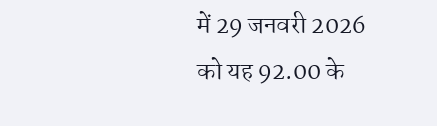में 29 जनवरी 2026 को यह 92.00 के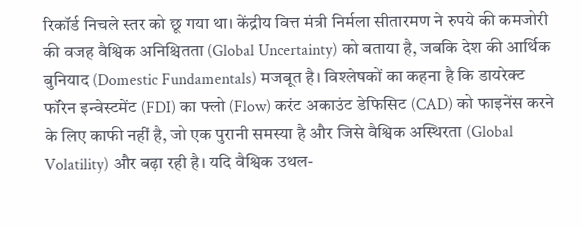रिकॉर्ड निचले स्तर को छू गया था। केंद्रीय वित्त मंत्री निर्मला सीतारमण ने रुपये की कमजोरी की वजह वैश्विक अनिश्चितता (Global Uncertainty) को बताया है, जबकि देश की आर्थिक बुनियाद (Domestic Fundamentals) मजबूत है। विश्लेषकों का कहना है कि डायरेक्ट फॉरेन इन्वेस्टमेंट (FDI) का फ्लो (Flow) करंट अकाउंट डेफिसिट (CAD) को फाइनेंस करने के लिए काफी नहीं है, जो एक पुरानी समस्या है और जिसे वैश्विक अस्थिरता (Global Volatility) और बढ़ा रही है। यदि वैश्विक उथल-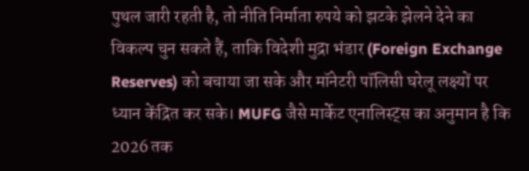पुथल जारी रहती है, तो नीति निर्माता रुपये को झटके झेलने देने का विकल्प चुन सकते हैं, ताकि विदेशी मुद्रा भंडार (Foreign Exchange Reserves) को बचाया जा सके और मॉनेटरी पॉलिसी घरेलू लक्ष्यों पर ध्यान केंद्रित कर सके। MUFG जैसे मार्केट एनालिस्ट्स का अनुमान है कि 2026 तक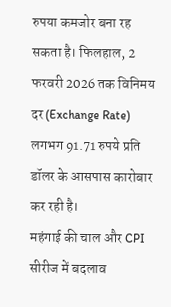रुपया कमजोर बना रह सकता है। फिलहाल, 2 फरवरी 2026 तक विनिमय दर (Exchange Rate) लगभग 91.71 रुपये प्रति डॉलर के आसपास कारोबार कर रही है।
महंगाई की चाल और CPI सीरीज में बदलाव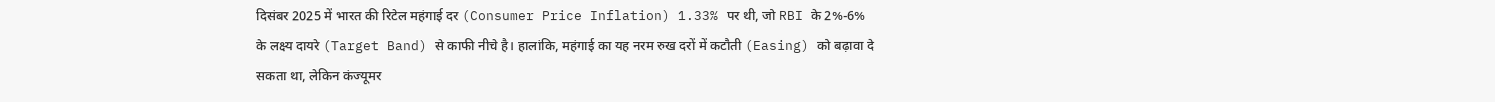दिसंबर 2025 में भारत की रिटेल महंगाई दर (Consumer Price Inflation) 1.33% पर थी, जो RBI के 2%-6% के लक्ष्य दायरे (Target Band) से काफी नीचे है। हालांकि, महंगाई का यह नरम रुख दरों में कटौती (Easing) को बढ़ावा दे सकता था, लेकिन कंज्यूमर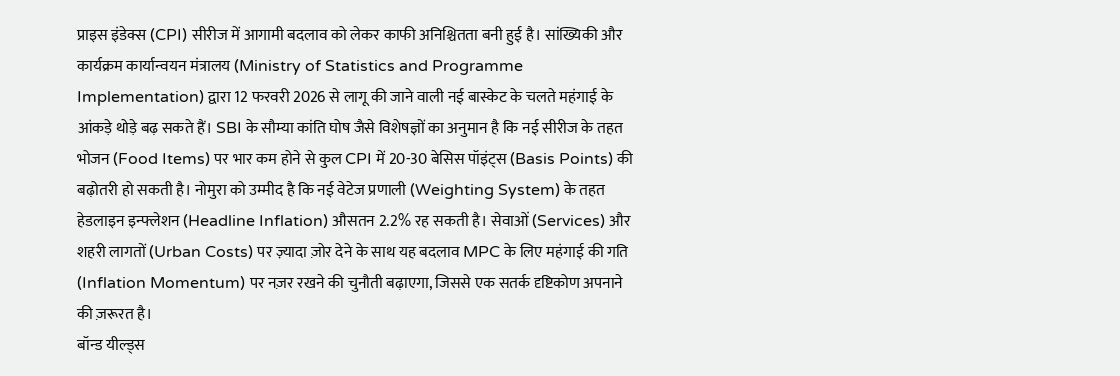प्राइस इंडेक्स (CPI) सीरीज में आगामी बदलाव को लेकर काफी अनिश्चितता बनी हुई है। सांख्यिकी और कार्यक्रम कार्यान्वयन मंत्रालय (Ministry of Statistics and Programme Implementation) द्वारा 12 फरवरी 2026 से लागू की जाने वाली नई बास्केट के चलते महंगाई के आंकड़े थोड़े बढ़ सकते हैं। SBI के सौम्या कांति घोष जैसे विशेषज्ञों का अनुमान है कि नई सीरीज के तहत भोजन (Food Items) पर भार कम होने से कुल CPI में 20-30 बेसिस पॉइंट्स (Basis Points) की बढ़ोतरी हो सकती है। नोमुरा को उम्मीद है कि नई वेटेज प्रणाली (Weighting System) के तहत हेडलाइन इन्फ्लेशन (Headline Inflation) औसतन 2.2% रह सकती है। सेवाओं (Services) और शहरी लागतों (Urban Costs) पर ज़्यादा ज़ोर देने के साथ यह बदलाव MPC के लिए महंगाई की गति (Inflation Momentum) पर नज़र रखने की चुनौती बढ़ाएगा, जिससे एक सतर्क दृष्टिकोण अपनाने की ज़रूरत है।
बॉन्ड यील्ड्स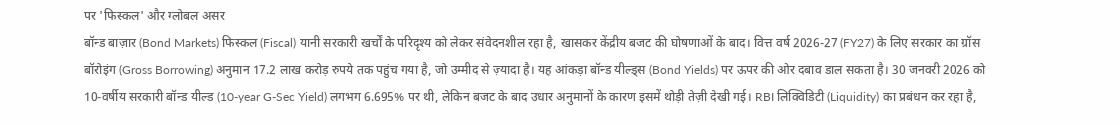पर 'फिस्कल' और ग्लोबल असर
बॉन्ड बाज़ार (Bond Markets) फिस्कल (Fiscal) यानी सरकारी खर्चों के परिदृश्य को लेकर संवेदनशील रहा है, खासकर केंद्रीय बजट की घोषणाओं के बाद। वित्त वर्ष 2026-27 (FY27) के लिए सरकार का ग्रॉस बॉरोइंग (Gross Borrowing) अनुमान 17.2 लाख करोड़ रुपये तक पहुंच गया है, जो उम्मीद से ज़्यादा है। यह आंकड़ा बॉन्ड यील्ड्स (Bond Yields) पर ऊपर की ओर दबाव डाल सकता है। 30 जनवरी 2026 को 10-वर्षीय सरकारी बॉन्ड यील्ड (10-year G-Sec Yield) लगभग 6.695% पर थी, लेकिन बजट के बाद उधार अनुमानों के कारण इसमें थोड़ी तेज़ी देखी गई। RBI लिक्विडिटी (Liquidity) का प्रबंधन कर रहा है,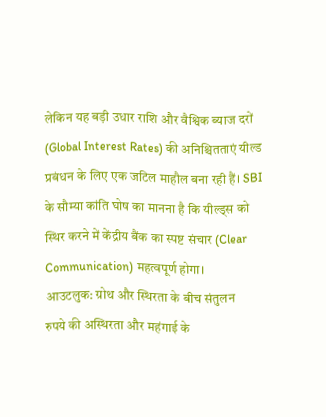लेकिन यह बड़ी उधार राशि और वैश्विक ब्याज दरों (Global Interest Rates) की अनिश्चितताएं यील्ड प्रबंधन के लिए एक जटिल माहौल बना रही हैं। SBI के सौम्या कांति घोष का मानना है कि यील्ड्स को स्थिर करने में केंद्रीय बैंक का स्पष्ट संचार (Clear Communication) महत्वपूर्ण होगा।
आउटलुक: ग्रोथ और स्थिरता के बीच संतुलन
रुपये की अस्थिरता और महंगाई के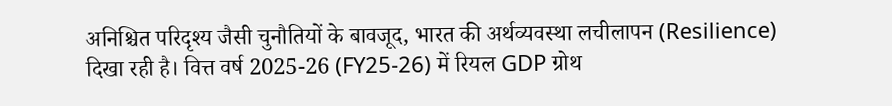अनिश्चित परिदृश्य जैसी चुनौतियों के बावजूद, भारत की अर्थव्यवस्था लचीलापन (Resilience) दिखा रही है। वित्त वर्ष 2025-26 (FY25-26) में रियल GDP ग्रोथ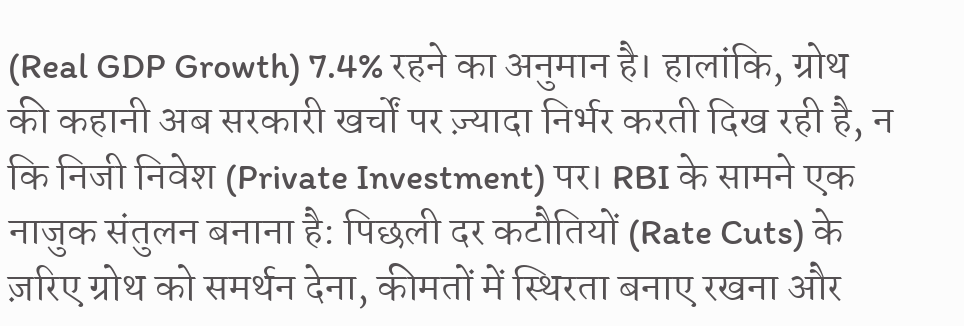(Real GDP Growth) 7.4% रहने का अनुमान है। हालांकि, ग्रोथ की कहानी अब सरकारी खर्चों पर ज़्यादा निर्भर करती दिख रही है, न कि निजी निवेश (Private Investment) पर। RBI के सामने एक नाजुक संतुलन बनाना है: पिछली दर कटौतियों (Rate Cuts) के ज़रिए ग्रोथ को समर्थन देना, कीमतों में स्थिरता बनाए रखना और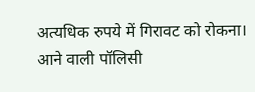अत्यधिक रुपये में गिरावट को रोकना। आने वाली पॉलिसी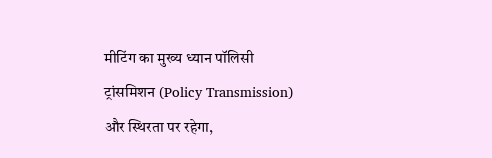मीटिंग का मुख्य ध्यान पॉलिसी ट्रांसमिशन (Policy Transmission) और स्थिरता पर रहेगा,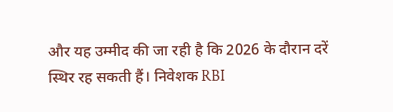और यह उम्मीद की जा रही है कि 2026 के दौरान दरें स्थिर रह सकती हैं। निवेशक RBI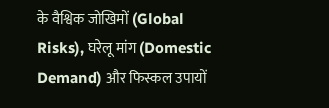के वैश्विक जोखिमों (Global Risks), घरेलू मांग (Domestic Demand) और फिस्कल उपायों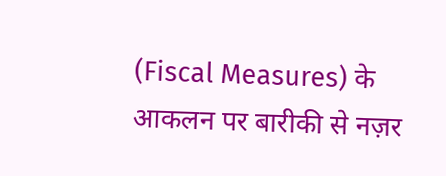(Fiscal Measures) के आकलन पर बारीकी से नज़र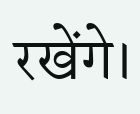रखेंगे।